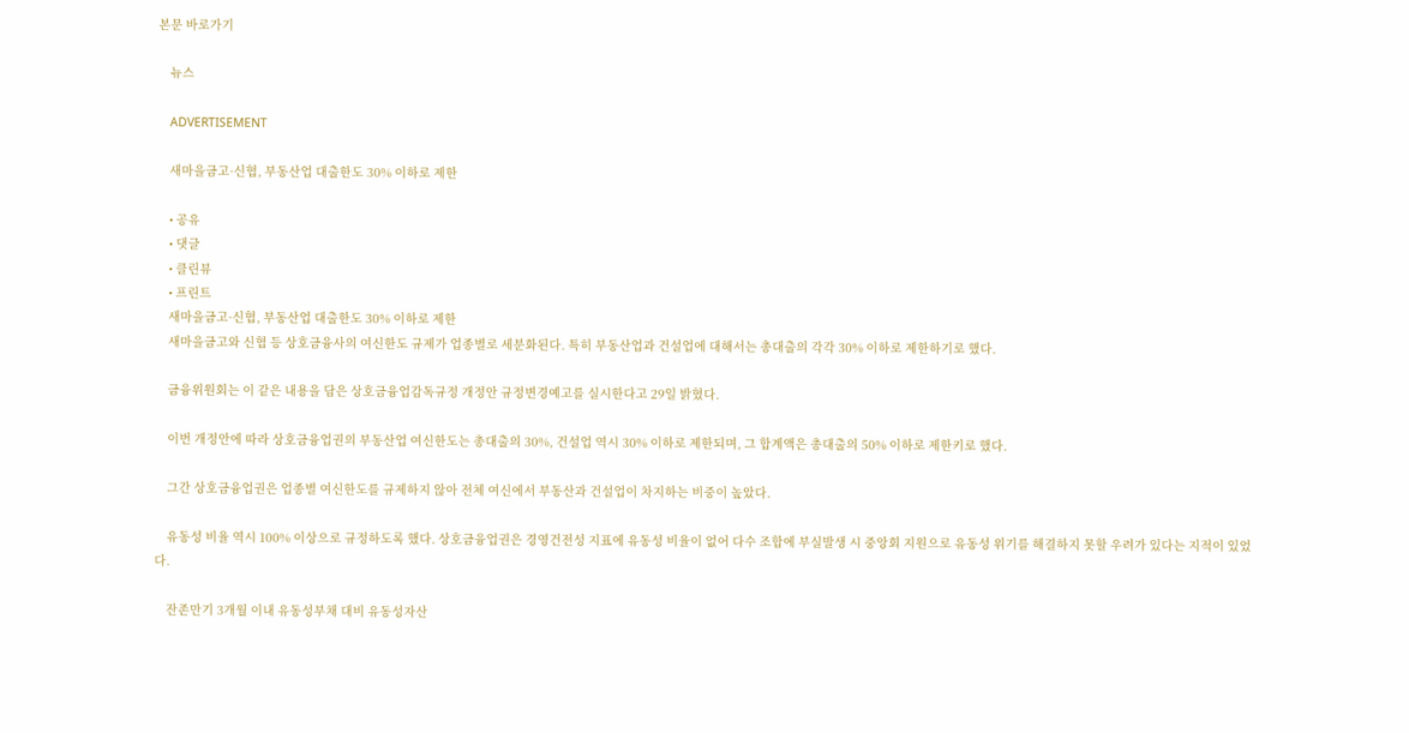본문 바로가기

    뉴스

    ADVERTISEMENT

    새마을금고·신협, 부동산업 대출한도 30% 이하로 제한

    • 공유
    • 댓글
    • 클린뷰
    • 프린트
    새마을금고·신협, 부동산업 대출한도 30% 이하로 제한
    새마을금고와 신협 등 상호금융사의 여신한도 규제가 업종별로 세분화된다. 특히 부동산업과 건설업에 대해서는 총대출의 각각 30% 이하로 제한하기로 했다.

    금융위원회는 이 같은 내용을 담은 상호금융업감독규정 개정안 규정변경예고를 실시한다고 29일 밝혔다.

    이번 개정안에 따라 상호금융업권의 부동산업 여신한도는 총대출의 30%, 건설업 역시 30% 이하로 제한되며, 그 합계액은 총대출의 50% 이하로 제한키로 했다.

    그간 상호금융업권은 업종별 여신한도를 규제하지 않아 전체 여신에서 부동산과 건설업이 차지하는 비중이 높았다.

    유동성 비율 역시 100% 이상으로 규정하도록 했다. 상호금융업권은 경영건전성 지표에 유동성 비율이 없어 다수 조합에 부실발생 시 중앙회 지원으로 유동성 위기를 해결하지 못할 우려가 있다는 지적이 있었다.

    잔존만기 3개월 이내 유동성부채 대비 유동성자산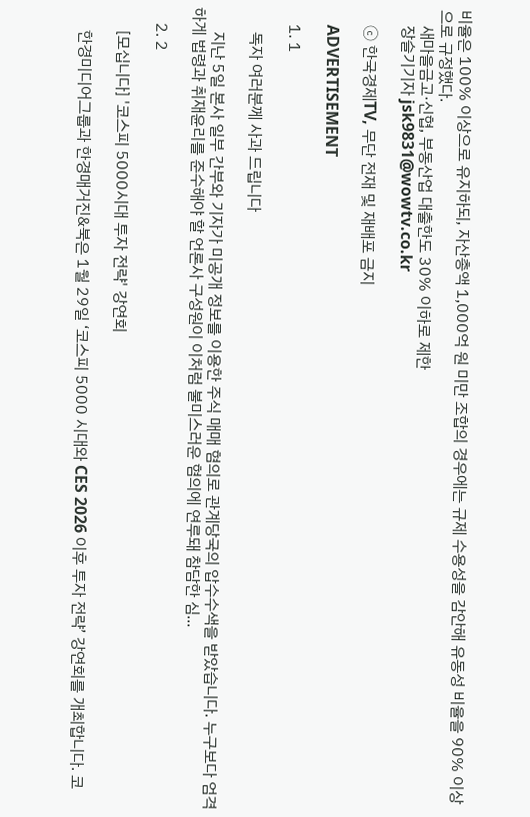비율은 100% 이상으로 유지하되, 자산총액 1,000억 원 미만 조합의 경우에는 규제 수용성을 감안해 유동성 비율을 90% 이상으로 규정했다.
    새마을금고·신협, 부동산업 대출한도 30% 이하로 제한
    장슬기기자 jsk9831@wowtv.co.kr

    ⓒ 한국경제TV, 무단 전재 및 재배포 금지

    ADVERTISEMENT

    1. 1

      독자 여러분께 사과 드립니다

      지난 5일 본사 일부 간부와 기자가 미공개 정보를 이용한 주식 매매 혐의로 관계당국의 압수수색을 받았습니다. 누구보다 엄격하게 법령과 취재윤리를 준수해야 할 언론사 구성원이 이처럼 불미스러운 혐의에 연루돼 참담한 심...

    2. 2

      [모십니다] '코스피 5000시대 투자 전략' 강연회

      한경미디어그룹과 한경매거진&북은 1월 29일 ‘코스피 5000 시대와 CES 2026 이후 투자 전략’ 강연회를 개최합니다. 코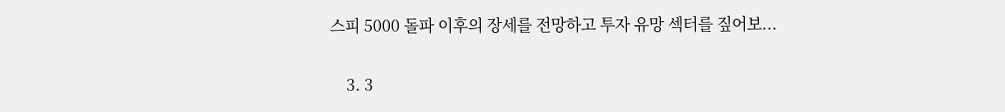스피 5000 돌파 이후의 장세를 전망하고 투자 유망 섹터를 짚어보...

    3. 3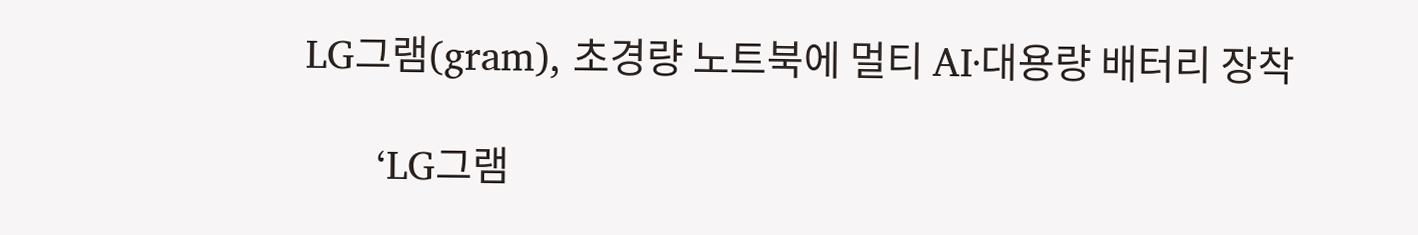LG그램(gram), 초경량 노트북에 멀티 AI·대용량 배터리 장착

      ‘LG그램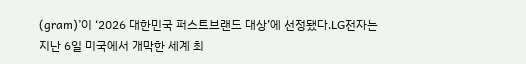(gram)’이 ‘2026 대한민국 퍼스트브랜드 대상’에 선정됐다.LG전자는 지난 6일 미국에서 개막한 세계 최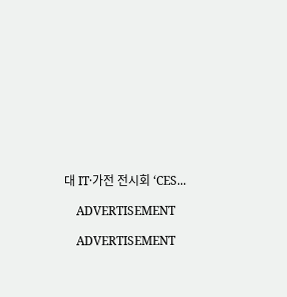대 IT·가전 전시회 ‘CES...

    ADVERTISEMENT

    ADVERTISEMENT